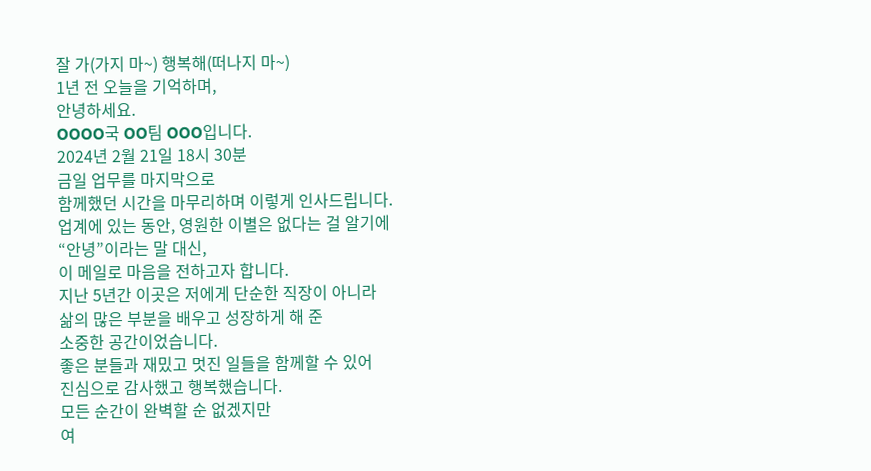잘 가(가지 마~) 행복해(떠나지 마~)
1년 전 오늘을 기억하며,
안녕하세요.
OOOO국 OO팀 OOO입니다.
2024년 2월 21일 18시 30분
금일 업무를 마지막으로
함께했던 시간을 마무리하며 이렇게 인사드립니다.
업계에 있는 동안, 영원한 이별은 없다는 걸 알기에
“안녕”이라는 말 대신,
이 메일로 마음을 전하고자 합니다.
지난 5년간 이곳은 저에게 단순한 직장이 아니라
삶의 많은 부분을 배우고 성장하게 해 준
소중한 공간이었습니다.
좋은 분들과 재밌고 멋진 일들을 함께할 수 있어
진심으로 감사했고 행복했습니다.
모든 순간이 완벽할 순 없겠지만
여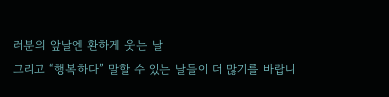러분의 앞날엔 환하게 웃는 날
그리고 “행복하다” 말할 수 있는 날들이 더 많기를 바랍니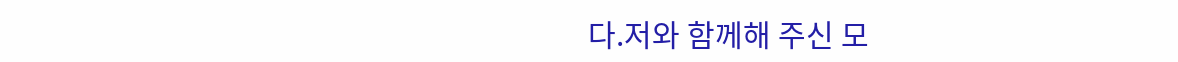다.저와 함께해 주신 모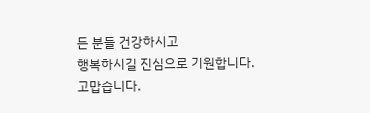든 분들 건강하시고
행복하시길 진심으로 기원합니다.
고맙습니다.